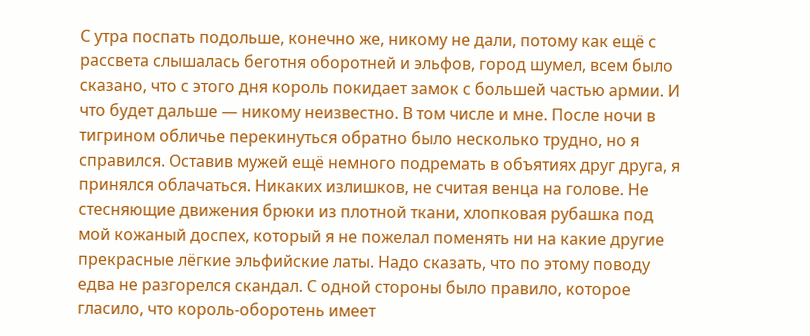С утра поспать подольше, конечно же, никому не дали, потому как ещё с рассвета слышалась беготня оборотней и эльфов, город шумел, всем было сказано, что с этого дня король покидает замок с большей частью армии. И что будет дальше — никому неизвестно. В том числе и мне. После ночи в тигрином обличье перекинуться обратно было несколько трудно, но я справился. Оставив мужей ещё немного подремать в объятиях друг друга, я принялся облачаться. Никаких излишков, не считая венца на голове. Не стесняющие движения брюки из плотной ткани, хлопковая рубашка под мой кожаный доспех, который я не пожелал поменять ни на какие другие прекрасные лёгкие эльфийские латы. Надо сказать, что по этому поводу едва не разгорелся скандал. С одной стороны было правило, которое гласило, что король-оборотень имеет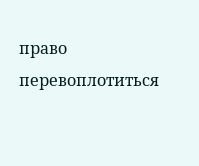право перевоплотиться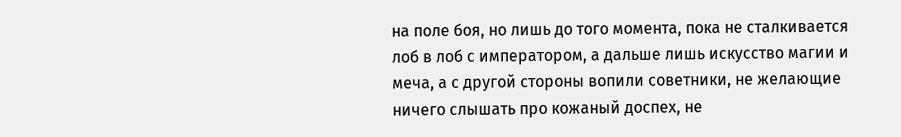на поле боя, но лишь до того момента, пока не сталкивается лоб в лоб с императором, а дальше лишь искусство магии и меча, а с другой стороны вопили советники, не желающие ничего слышать про кожаный доспех, не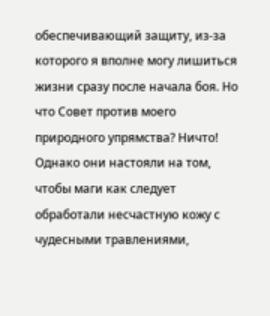обеспечивающий защиту, из-за которого я вполне могу лишиться жизни сразу после начала боя. Но что Совет против моего природного упрямства? Ничто! Однако они настояли на том, чтобы маги как следует обработали несчастную кожу с чудесными травлениями,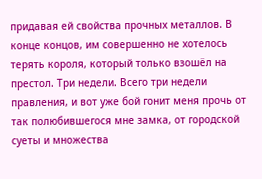придавая ей свойства прочных металлов. В конце концов, им совершенно не хотелось терять короля, который только взошёл на престол. Три недели. Всего три недели правления, и вот уже бой гонит меня прочь от так полюбившегося мне замка, от городской суеты и множества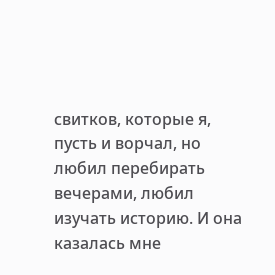свитков, которые я, пусть и ворчал, но любил перебирать вечерами, любил изучать историю. И она казалась мне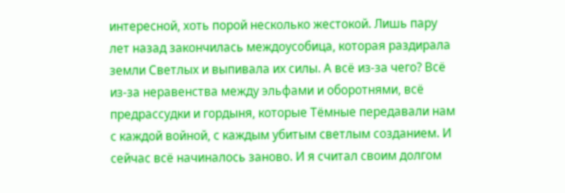интересной, хоть порой несколько жестокой. Лишь пару лет назад закончилась междоусобица, которая раздирала земли Светлых и выпивала их силы. А всё из-за чего? Всё из-за неравенства между эльфами и оборотнями, всё предрассудки и гордыня, которые Тёмные передавали нам с каждой войной, с каждым убитым светлым созданием. И сейчас всё начиналось заново. И я считал своим долгом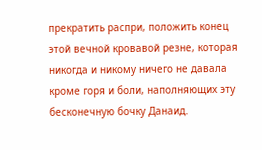прекратить распри, положить конец этой вечной кровавой резне, которая никогда и никому ничего не давала кроме горя и боли, наполняющих эту бесконечную бочку Данаид.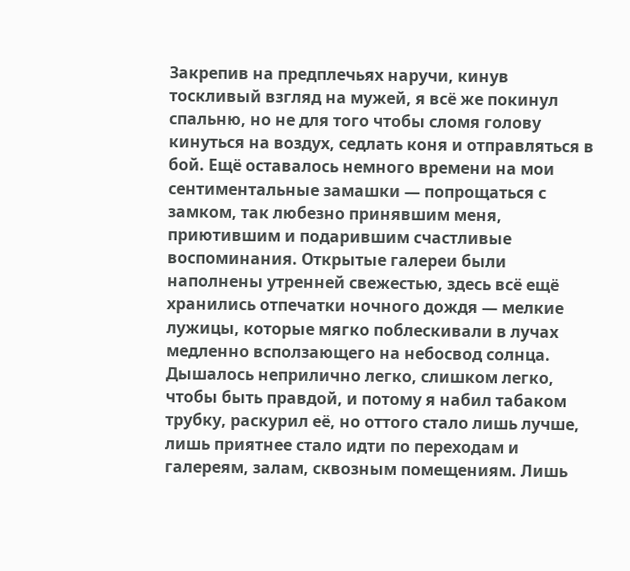Закрепив на предплечьях наручи, кинув тоскливый взгляд на мужей, я всё же покинул спальню, но не для того чтобы сломя голову кинуться на воздух, седлать коня и отправляться в бой. Ещё оставалось немного времени на мои сентиментальные замашки — попрощаться с замком, так любезно принявшим меня, приютившим и подарившим счастливые воспоминания. Открытые галереи были наполнены утренней свежестью, здесь всё ещё хранились отпечатки ночного дождя — мелкие лужицы, которые мягко поблескивали в лучах медленно всползающего на небосвод солнца. Дышалось неприлично легко, слишком легко, чтобы быть правдой, и потому я набил табаком трубку, раскурил её, но оттого стало лишь лучше, лишь приятнее стало идти по переходам и галереям, залам, сквозным помещениям. Лишь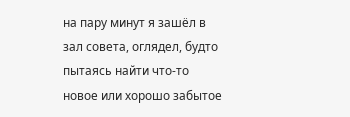на пару минут я зашёл в зал совета, оглядел, будто пытаясь найти что-то новое или хорошо забытое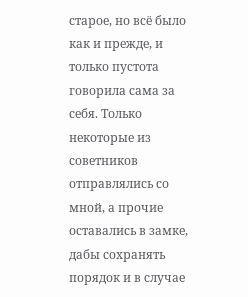старое, но всё было как и прежде, и только пустота говорила сама за себя. Только некоторые из советников отправлялись со мной, а прочие оставались в замке, дабы сохранять порядок и в случае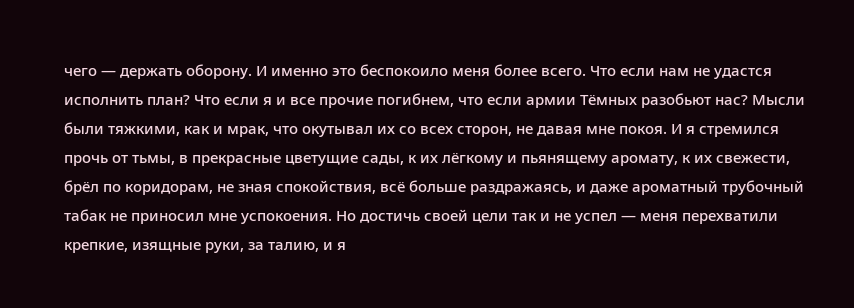чего — держать оборону. И именно это беспокоило меня более всего. Что если нам не удастся исполнить план? Что если я и все прочие погибнем, что если армии Тёмных разобьют нас? Мысли были тяжкими, как и мрак, что окутывал их со всех сторон, не давая мне покоя. И я стремился прочь от тьмы, в прекрасные цветущие сады, к их лёгкому и пьянящему аромату, к их свежести, брёл по коридорам, не зная спокойствия, всё больше раздражаясь, и даже ароматный трубочный табак не приносил мне успокоения. Но достичь своей цели так и не успел — меня перехватили крепкие, изящные руки, за талию, и я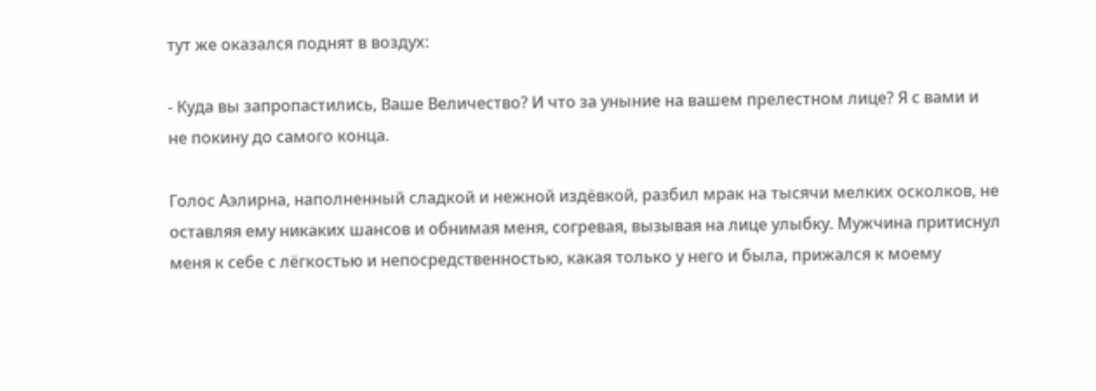тут же оказался поднят в воздух:

- Куда вы запропастились, Ваше Величество? И что за уныние на вашем прелестном лице? Я с вами и не покину до самого конца.

Голос Аэлирна, наполненный сладкой и нежной издёвкой, разбил мрак на тысячи мелких осколков, не оставляя ему никаких шансов и обнимая меня, согревая, вызывая на лице улыбку. Мужчина притиснул меня к себе с лёгкостью и непосредственностью, какая только у него и была, прижался к моему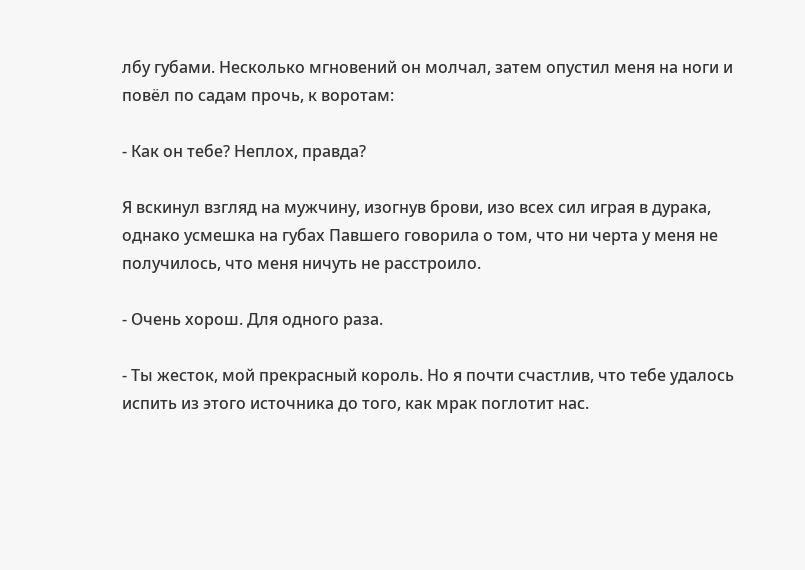лбу губами. Несколько мгновений он молчал, затем опустил меня на ноги и повёл по садам прочь, к воротам:

- Как он тебе? Неплох, правда?

Я вскинул взгляд на мужчину, изогнув брови, изо всех сил играя в дурака, однако усмешка на губах Павшего говорила о том, что ни черта у меня не получилось, что меня ничуть не расстроило.

- Очень хорош. Для одного раза.

- Ты жесток, мой прекрасный король. Но я почти счастлив, что тебе удалось испить из этого источника до того, как мрак поглотит нас.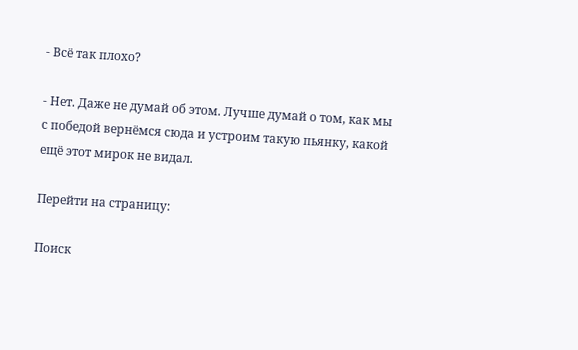- Всё так плохо?

- Нет. Даже не думай об этом. Лучше думай о том, как мы с победой вернёмся сюда и устроим такую пьянку, какой ещё этот мирок не видал.

Перейти на страницу:

Поиск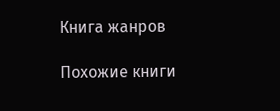Книга жанров

Похожие книги